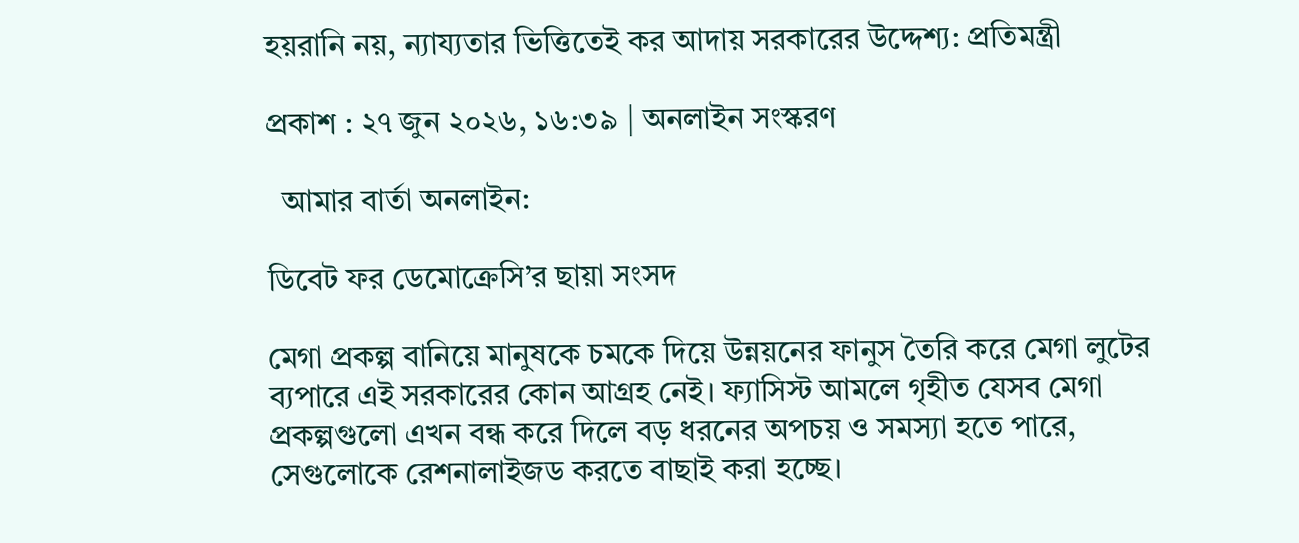হয়রানি নয়, ন্যায্যতার ভিত্তিতেই কর আদায় সরকারের উদ্দেশ্য: প্রতিমন্ত্রী

প্রকাশ : ২৭ জুন ২০২৬, ১৬:৩৯ | অনলাইন সংস্করণ

  আমার বার্তা অনলাইন:

ডিবেট ফর ডেমোক্রেসি’র ছায়া সংসদ

মেগা প্রকল্প বানিয়ে মানুষকে চমকে দিয়ে উন্নয়নের ফানুস তৈরি করে মেগা লুটের ব্যপারে এই সরকারের কোন আগ্রহ নেই। ফ্যাসিস্ট আমলে গৃহীত যেসব মেগা প্রকল্পগুলো এখন বন্ধ করে দিলে বড় ধরনের অপচয় ও সমস্যা হতে পারে, সেগুলোকে রেশনালাইজড করতে বাছাই করা হচ্ছে।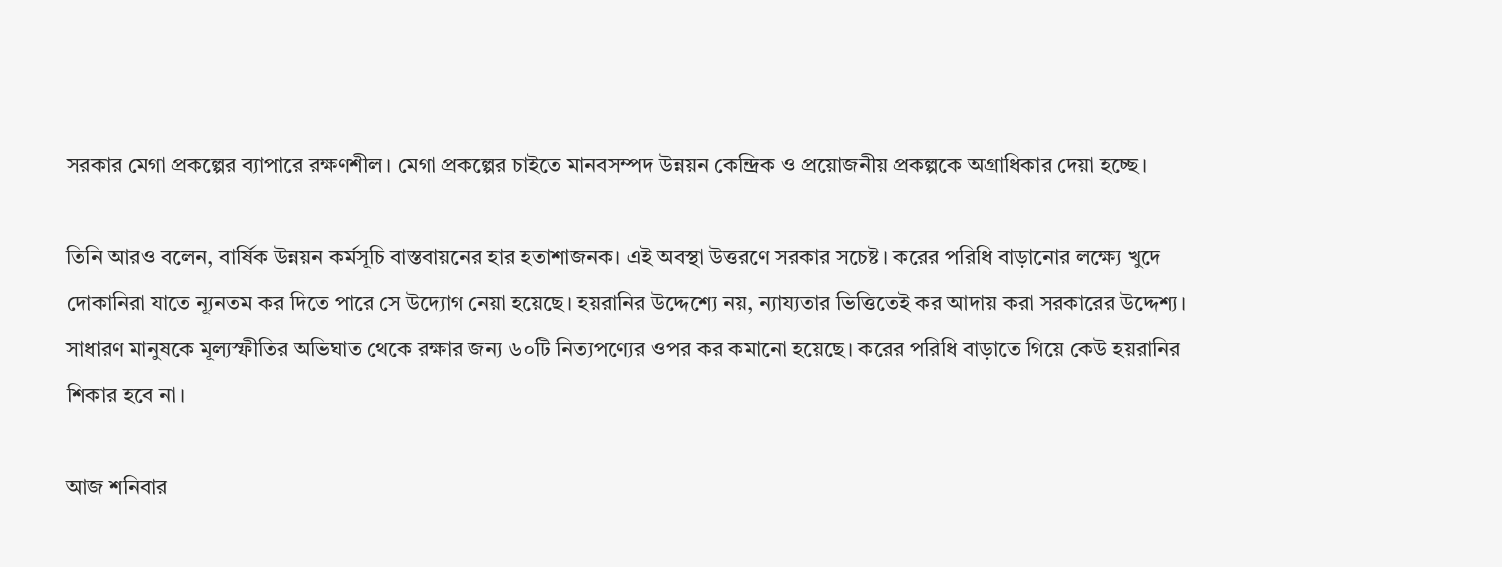সরকার মেগা প্রকল্পের ব্যাপারে রক্ষণশীল। মেগা প্রকল্পের চাইতে মানবসম্পদ উন্নয়ন কেন্দ্রিক ও প্রয়োজনীয় প্রকল্পকে অগ্রাধিকার দেয়া হচ্ছে।

তিনি আরও বলেন, বার্ষিক উন্নয়ন কর্মসূচি বাস্তবায়নের হার হতাশাজনক। এই অবস্থা উত্তরণে সরকার সচেষ্ট। করের পরিধি বাড়ানোর লক্ষ্যে খুদে দোকানিরা যাতে ন্যূনতম কর দিতে পারে সে উদ্যোগ নেয়া হয়েছে। হয়রানির উদ্দেশ্যে নয়, ন্যায্যতার ভিত্তিতেই কর আদায় করা সরকারের উদ্দেশ্য। সাধারণ মানুষকে মূল্যস্ফীতির অভিঘাত থেকে রক্ষার জন্য ৬০টি নিত্যপণ্যের ওপর কর কমানো হয়েছে। করের পরিধি বাড়াতে গিয়ে কেউ হয়রানির শিকার হবে না।

আজ শনিবার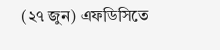(২৭ জুন) এফডিসিতে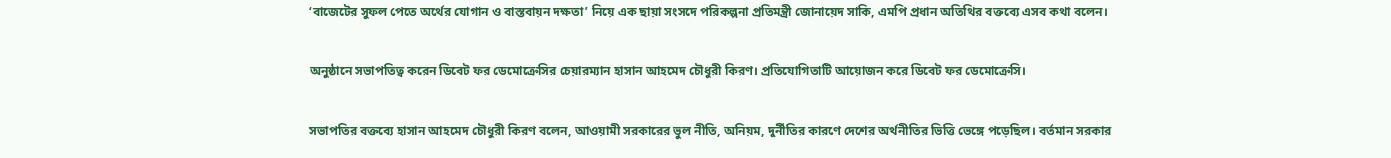‘বাজেটের সুফল পেতে অর্থের যোগান ও বাস্তবায়ন দক্ষতা’ নিয়ে এক ছায়া সংসদে পরিকল্পনা প্রতিমন্ত্রী জোনায়েদ সাকি, এমপি প্রধান অতিথির বক্তব্যে এসব কথা বলেন।

অনুষ্ঠানে সভাপতিত্ব করেন ডিবেট ফর ডেমোক্রেসির চেয়ারম্যান হাসান আহমেদ চৌধুরী কিরণ। প্রতিযোগিতাটি আয়োজন করে ডিবেট ফর ডেমোক্রেসি।

সভাপতির বক্তব্যে হাসান আহমেদ চৌধুরী কিরণ বলেন, আওয়ামী সরকারের ভুল নীতি, অনিয়ম, দুর্নীতির কারণে দেশের অর্থনীতির ভিত্তি ভেঙ্গে পড়েছিল। বর্তমান সরকার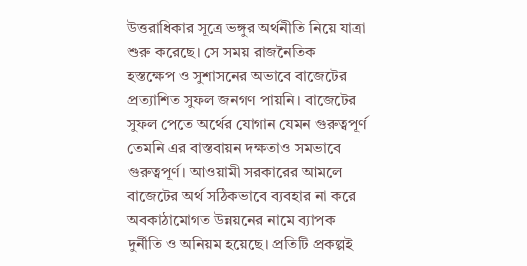উত্তরাধিকার সূত্রে ভঙ্গুর অর্থনীতি নিয়ে যাত্রা শুরু করেছে। সে সময় রাজনৈতিক হস্তক্ষেপ ও সুশাসনের অভাবে বাজেটের প্রত্যাশিত সুফল জনগণ পায়নি। বাজেটের সুফল পেতে অর্থের যোগান যেমন গুরুত্বপূর্ণ তেমনি এর বাস্তবায়ন দক্ষতাও সমভাবে গুরুত্বপূর্ণ। আওয়ামী সরকারের আমলে বাজেটের অর্থ সঠিকভাবে ব্যবহার না করে অবকাঠামোগত উন্নয়নের নামে ব্যাপক দুর্নীতি ও অনিয়ম হয়েছে। প্রতিটি প্রকল্পই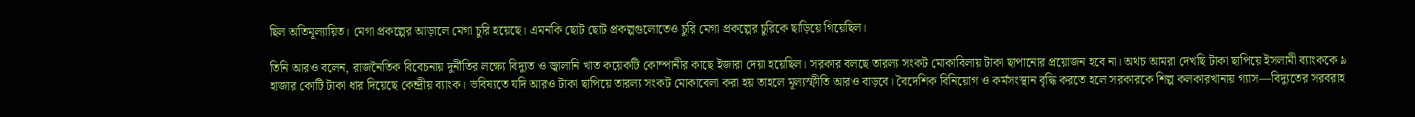ছিল অতিমূল্যায়িত। মেগা প্রকল্পের আড়ালে মেগা চুরি হয়েছে। এমনকি ছোট ছোট প্রকল্পগুলোতেও চুরি মেগা প্রকল্পের চুরিকে ছাড়িয়ে গিয়েছিল।

তিনি আরও বলেন, রাজনৈতিক বিবেচনায় দুর্নীতির লক্ষ্যে বিদ্যুত ও জ্বালানি খাত কয়েকটি কোম্পানীর কাছে ইজারা দেয়া হয়েছিল। সরকার বলছে তারল্য সংকট মোকাবিলায় টাকা ছাপানোর প্রয়োজন হবে না। অথচ আমরা দেখছি টাকা ছাপিয়ে ইসলামী ব্যাংককে ৯ হাজার কোটি টাকা ধার দিয়েছে কেন্দ্রীয় ব্যাংক। ভবিষ্যতে যদি আরও টাকা ছাপিয়ে তারল্য সংকট মোকাবেলা করা হয় তাহলে মূল্যস্ফীতি আরও বাড়বে। বৈদেশিক বিনিয়োগ ও কর্মসংস্থান বৃদ্ধি করতে হলে সরকারকে শিল্প কলকারখানায় গ্যাস—বিদ্যুতের সরবরাহ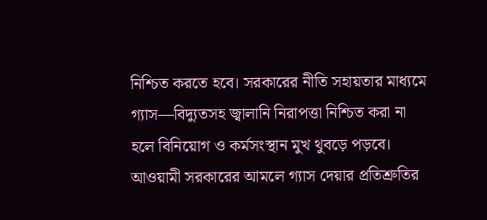নিশ্চিত করতে হবে। সরকারের নীতি সহায়তার মাধ্যমে গ্যাস—বিদ্যুতসহ জ্বালানি নিরাপত্তা নিশ্চিত করা না হলে বিনিয়োগ ও কর্মসংস্থান মুখ থুবড়ে পড়বে। আওয়ামী সরকারের আমলে গ্যাস দেয়ার প্রতিশ্রুতির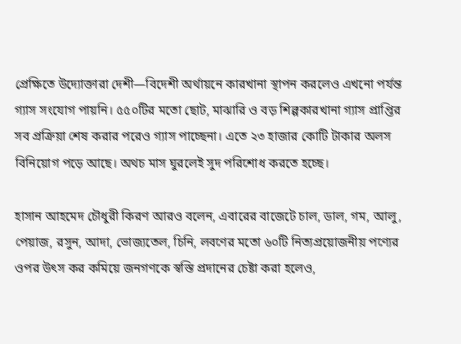প্রেক্ষিতে উদ্যোক্তারা দেশী—বিদেশী অর্থায়নে কারখানা স্থাপন করলেও এখনো পর্যন্ত গ্যাস সংযোগ পায়নি। ৫৫০টির মতো ছোট, মাঝারি ও বড় শিল্পকারখানা গ্যাস প্রাপ্তির সব প্রক্রিয়া শেষ করার পরেও গ্যাস পাচ্ছেনা। এতে ২৩ হাজার কোটি টাকার অলস বিনিয়োগ পড়ে আছে। অথচ মাস ঘুরলেই সুদ পরিশোধ করতে হচ্ছে।

হাসান আহমেদ চৌধুরী কিরণ আরও বলেন, এবারের বাজেটে চাল, ডাল, গম, আলু, পেয়াজ, রসুন, আদা, ভোজ্যতেল, চিনি, লবণের মতো ৬০টি নিত্যপ্রয়োজনীয় পণ্যের ওপর উৎস কর কমিয়ে জনগণকে স্বস্তি প্রদানের চেষ্টা করা হলেও,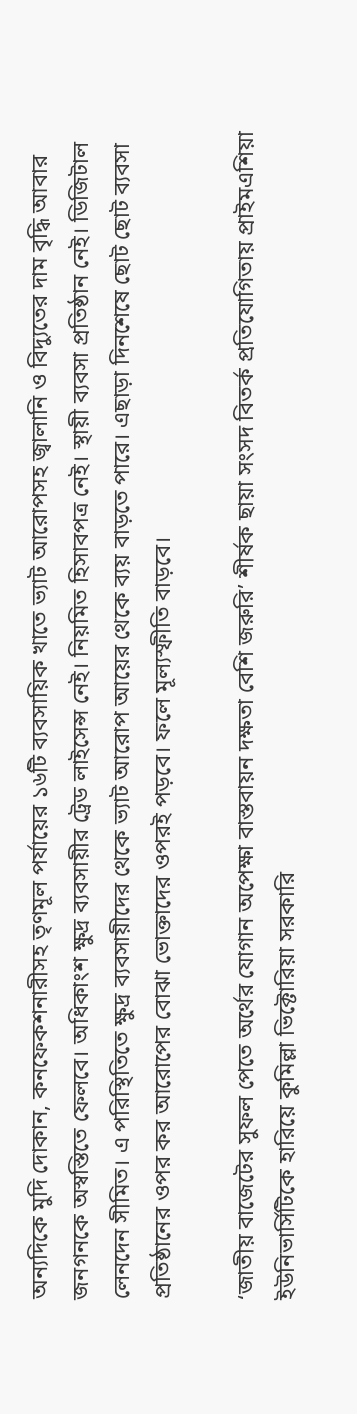অন্যদিকে মুদি দোকান, কনফেকশনারীসহ তৃণমূল পর্যায়ের ১৬টি ব্যবসায়িক খাতে ভ্যাট আরোপসহ জ্বালানি ও বিদ্যুতের দাম বৃদ্ধি আবার জনগনকে অস্বস্তিতে ফেলবে। অধিকাংশ ক্ষুদ্র ব্যবসায়ীর ট্রেড লাইসেন্স নেই। নিয়মিত হিসাবপত্র নেই। স্থায়ী ব্যবসা প্রতিষ্ঠান নেই। ডিজিটাল লেনদেন সীমিত। এ পরিস্থিতিতে ক্ষুদ্র ব্যবসায়ীদের থেকে ভ্যাট আরোপ আয়ের থেকে ব্যয় বাড়তে পারে। এছাড়া দিনশেষে ছোট ছোট ব্যবসা প্রতিষ্ঠানের ওপর কর আরোপের বোঝা ভোক্তাদের ওপরই পড়বে। ফলে মূল্যস্ফীতি বাড়বে।

‘জাতীয় বাজেটের সুফল পেতে অর্থের যোগান অপেক্ষা বাস্তবায়ন দক্ষতা বেশি জরুরি’ শীর্ষক ছায়া সংসদ বিতর্ক প্রতিযোগিতায় প্রাইমএশিয়া ইউনিভার্সিটিকে হারিয়ে কুমিল্লা ভিক্টোরিয়া সরকারি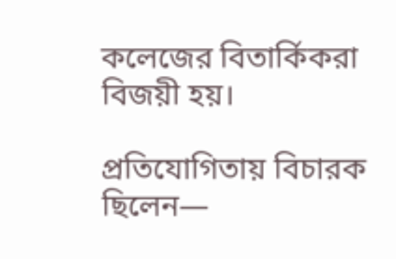কলেজের বিতার্কিকরা বিজয়ী হয়।

প্রতিযোগিতায় বিচারক ছিলেন—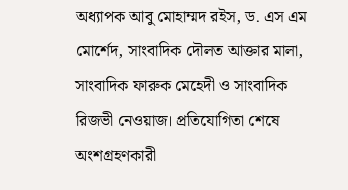অধ্যাপক আবু মোহাম্মদ রইস, ড. এস এম মোর্শেদ, সাংবাদিক দৌলত আক্তার মালা, সাংবাদিক ফারুক মেহেদী ও সাংবাদিক রিজভী নেওয়াজ। প্রতিযোগিতা শেষে অংশগ্রহণকারী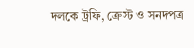দলকে ট্রফি, ক্রেস্ট ও সনদপত্র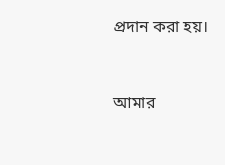প্রদান করা হয়।


আমার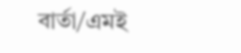বার্তা/এমই